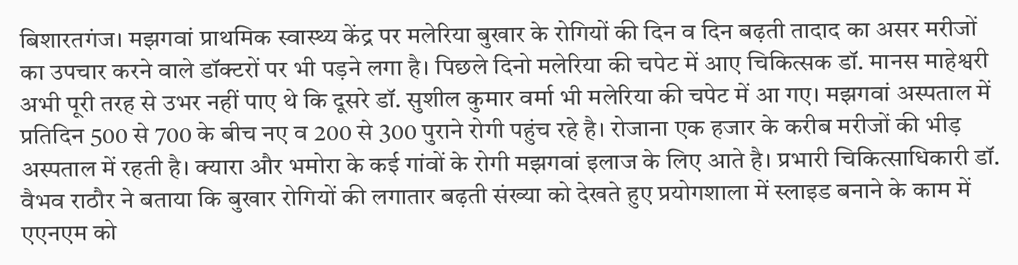बिशारतगंज। मझगवां प्राथमिक स्वास्थ्य केंद्र पर मलेरिया बुखार के रोगियों की दिन व दिन बढ़ती तादाद का असर मरीजों का उपचार करने वाले डॉक्टरों पर भी पड़ने लगा है। पिछले दिनो मलेरिया की चपेट में आए चिकित्सक डॉ. मानस माहेश्वरी अभी पूरी तरह से उभर नहीं पाए थे कि दूसरे डॉ. सुशील कुमार वर्मा भी मलेरिया की चपेट में आ गए। मझगवां अस्पताल में प्रतिदिन 500 से 700 के बीच नए व 200 से 300 पुराने रोगी पहुंच रहे है। रोजाना एक हजार के करीब मरीजों की भीड़ अस्पताल में रहती है। क्यारा और भमोरा के कई गांवों के रोगी मझगवां इलाज के लिए आते है। प्रभारी चिकित्साधिकारी डॉ. वैभव राठौर ने बताया कि बुखार रोगियों की लगातार बढ़ती संख्या को देखते हुए प्रयोगशाला में स्लाइड बनाने के काम में एएनएम को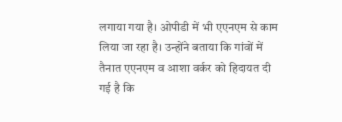लगाया गया है। ओपीडी में भी एएनएम से काम लिया जा रहा है। उन्होंने बताया कि गांवों में तैनात एएनएम व आशा वर्कर को हिदायत दी गई है कि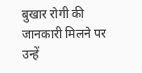बुखार रोगी की जानकारी मिलने पर उन्हें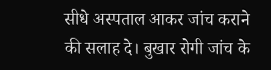सीधे अस्पताल आकर जांच कराने की सलाह दे। बुखार रोगी जांच के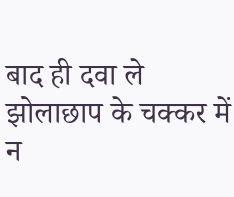बाद ही दवा ले झोलाछाप के चक्कर में न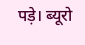पड़े। ब्यूरो